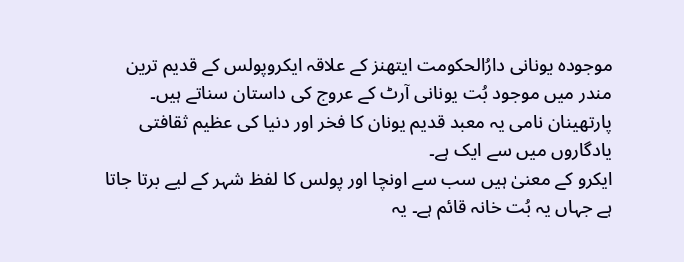موجودہ یونانی دارُالحکومت ایتھنز کے علاقہ ایکروپولس کے قدیم ترین مندر میں موجود بُت یونانی آرٹ کے عروج کی داستان سناتے ہیں۔ پارتھینان نامی یہ معبد قدیم یونان کا فخر اور دنیا کی عظیم ثقافتی یادگاروں میں سے ایک ہے۔
ایکرو کے معنیٰ ہیں سب سے اونچا اور پولس کا لفظ شہر کے لیے برتا جاتا ہے جہاں یہ بُت خانہ قائم ہے۔ یہ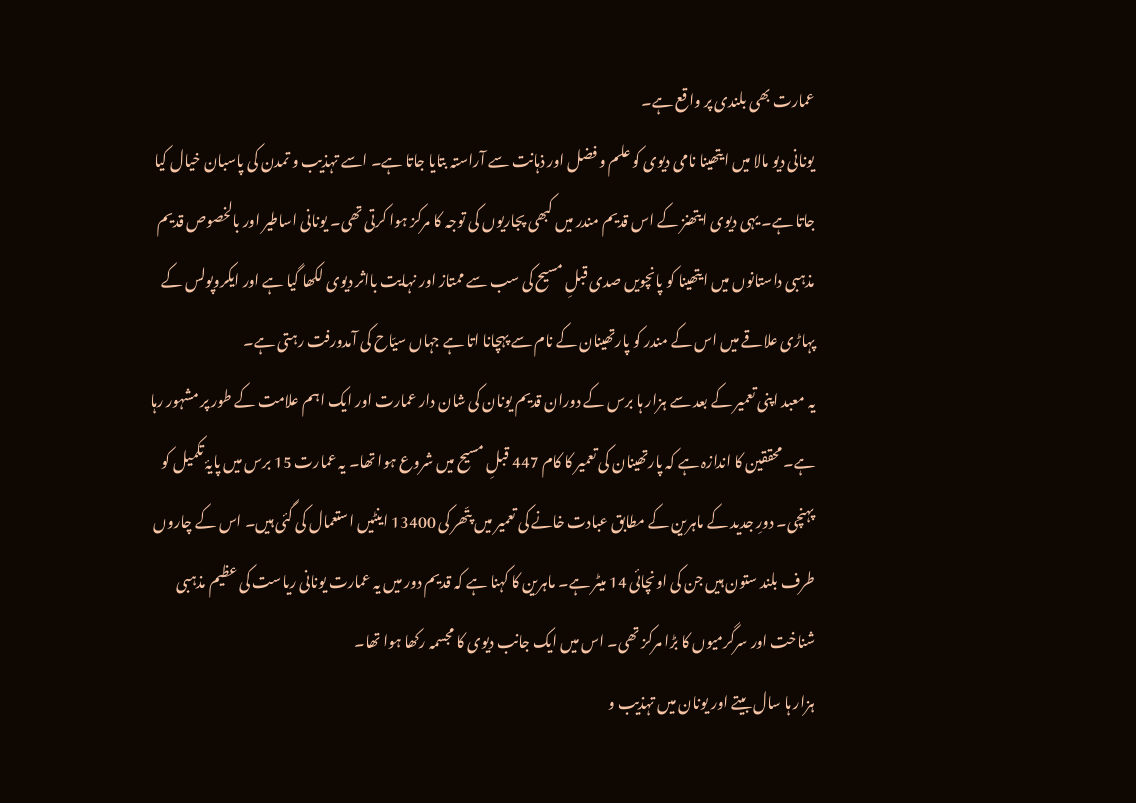عمارت بھی بلندی پر واقع ہے۔
یونانی دیو مالا میں ایتھینا نامی دیوی کو علم و فضل اور ذہانت سے آراستہ بتایا جاتا ہے۔ اسے تہذیب و تمدن کی پاسبان خیال کیا جاتا ہے۔ یہی دیوی ایتھنز کے اس قدیم مندر میں کبھی پجاریوں کی توجہ کا مرکز ہوا کرتی تھی۔ یونانی اساطیر اور بالخصوص قدیم مذہبی داستانوں میں ایتھینا کو پانچویں صدی قبلِ مسیح کی سب سے ممتاز اور نہایت بااثر دیوی لکھا گیا ہے اور ایکروپولس کے پہاڑی علاقے میں اس کے مندر کو پارتھینان کے نام سے پہچانا اتا ہے جہاں سیّاح کی آمدورفت رہتی ہے۔
یہ معبد اپنی تعمیر کے بعد سے ہزار ہا برس کے دوران قدیم یونان کی شان دار عمارت اور ایک اہم علامت کے طور پر مشہور رہا ہے۔ محققین کا اندازہ ہے کہ پارتھینان کی تعمیر کا کام 447 قبلِ مسیح میں شروع ہوا تھا۔ یہ عمارت 15 برس میں پایۂ تکمیل کو پہنچی۔ دورِ جدید کے ماہرین کے مطابق عبادت خانے کی تعمیر میں پتّھر کی 13400 اینٹیں استعمال کی گئی ہیں۔ اس کے چاروں طرف بلند ستون ہیں جن کی اونچائی 14 میٹر ہے۔ ماہرین کا کہنا ہے کہ قدیم دور میں یہ عمارت یونانی ریاست کی عظیم مذہبی شناخت اور سرگرمیوں کا بڑا مرکز تھی۔ اس میں ایک جانب دیوی کا مجسمہ رکھا ہوا تھا۔
ہزار ہا سال بیتے اور یونان میں تہذیب و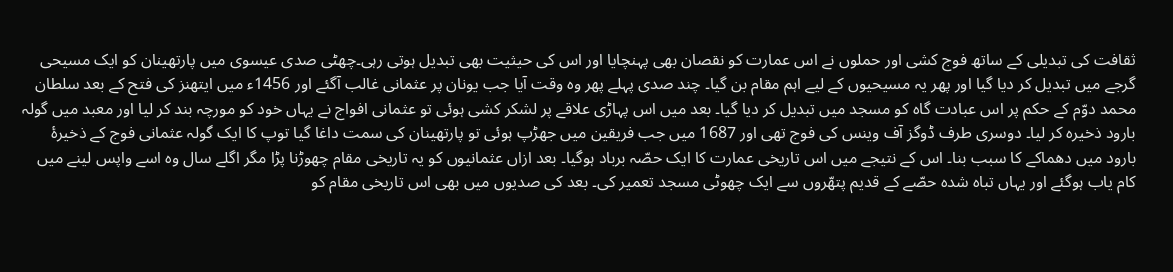ثقافت کی تبدیلی کے ساتھ فوج کشی اور حملوں نے اس عمارت کو نقصان بھی پہنچایا اور اس کی حیثیت بھی تبدیل ہوتی رہی۔چھٹی صدی عیسوی میں پارتھینان کو ایک مسیحی گرجے میں تبدیل کر دیا گیا اور پھر یہ مسیحیوں کے لیے اہم مقام بن گیا۔ چند صدی پہلے پھر وہ وقت آیا جب یونان پر عثمانی غالب آگئے اور 1456ء میں ایتھنز کی فتح کے بعد سلطان محمد دوّم کے حکم پر اس عبادت گاہ کو مسجد میں تبدیل کر دیا گیا۔ بعد میں اس پہاڑی علاقے پر لشکر کشی ہوئی تو عثمانی افواج نے یہاں خود کو مورچہ بند کر لیا اور معبد میں گولہ بارود ذخیرہ کر لیا۔ دوسری طرف ڈوگز آف وینس کی فوج تھی اور 1687 میں جب فریقین میں جھڑپ ہوئی تو پارتھینان کی سمت داغا گیا توپ کا ایک گولہ عثمانی فوج کے ذخیرۂ بارود میں دھماکے کا سبب بنا۔ اس کے نتیجے میں اس تاریخی عمارت کا ایک حصّہ برباد ہوگیا۔ بعد ازاں عثمانیوں کو یہ تاریخی مقام چھوڑنا پڑا مگر اگلے سال وہ اسے واپس لینے میں کام یاب ہوگئے اور یہاں تباہ شدہ حصّے کے قدیم پتھّروں سے ایک چھوٹی مسجد تعمیر کی۔ بعد کی صدیوں میں بھی اس تاریخی مقام کو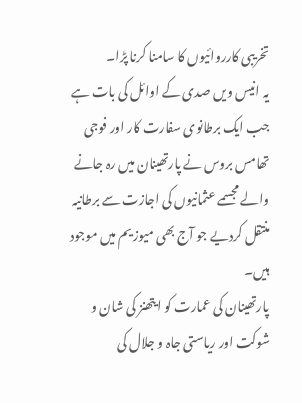تخریبی کارروائیوں کا سامنا کرنا پڑا۔
یہ انیس ویں صدی کے اوائل کی بات ہے جب ایک برطانوی سفارت کار اور فوجی تھامس بروس نے پارتھینان میں رہ جانے والے مجسمے عثمانیوں کی اجازت سے برطانیہ منتقل کردیے جو آج بھی میوزیم میں موجود ہیں۔
پارتھینان کی عمارت کو ایتھنز کی شان و شوکت اور ریاستی جاہ و جلال کی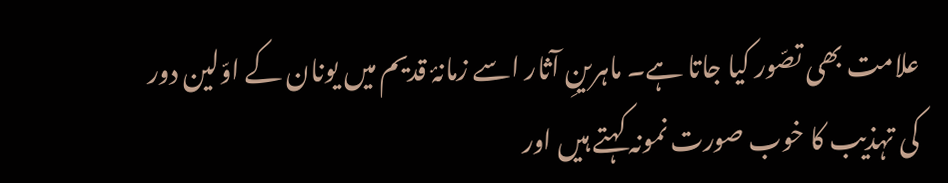علامت بھی تصّور کیا جاتا ہے۔ ماہرینِ آثار اسے زمانۂ قدیم میں یونان کے اوّلین دور کی تہذیب کا خوب صورت نمونہ کہتے ہیں اور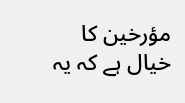مؤرخین کا خیال ہے کہ یہ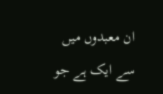ان معبدوں میں سے ایک ہے جو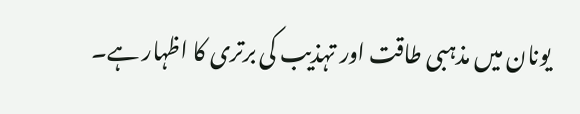یونان میں مذہبی طاقت اور تہذیب کی برتری کا اظہار ہے۔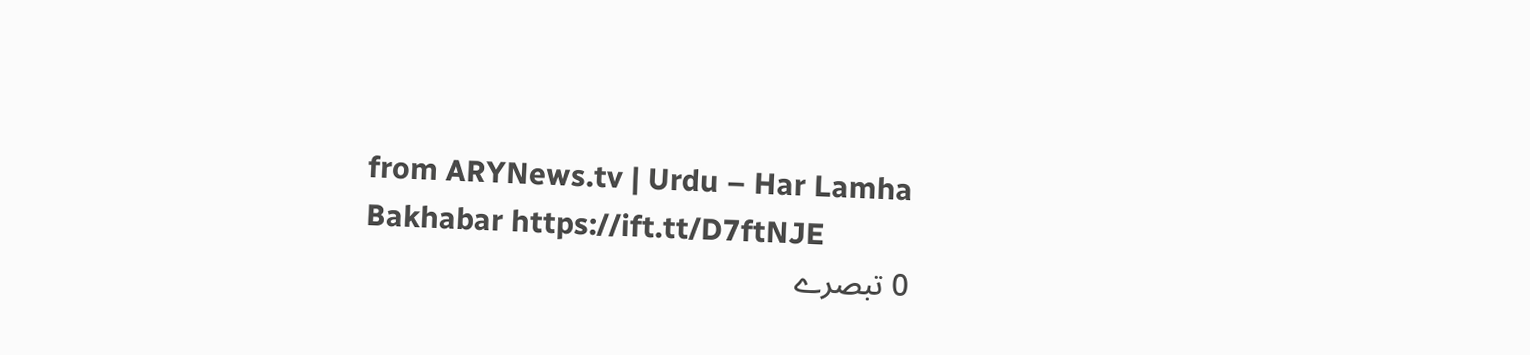from ARYNews.tv | Urdu – Har Lamha Bakhabar https://ift.tt/D7ftNJE
0 تبصرے